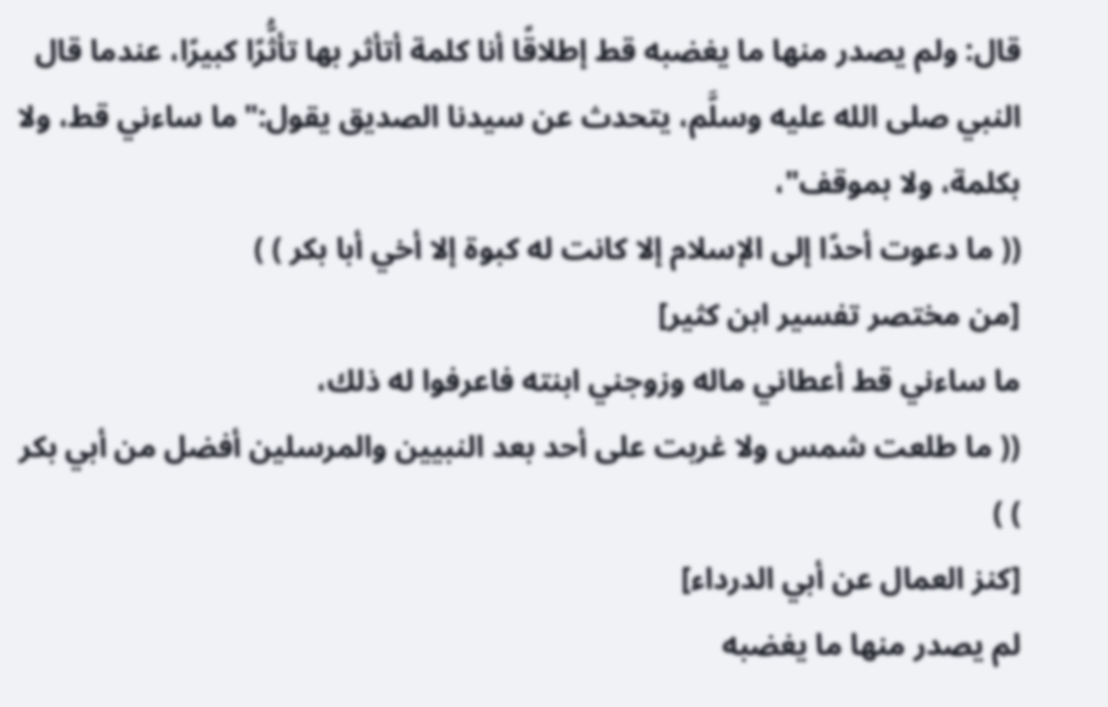قال: ولم يصدر منها ما يغضبه قط إطلاقًا أنا كلمة أتأثر بها تأثُّرًا كبيرًا، عندما قال النبي صلى الله عليه وسلَّم، يتحدث عن سيدنا الصديق يقول:"ما ساءني قط، ولا بكلمة، ولا بموقف"،
(( ما دعوت أحدًا إلى الإسلام إلا كانت له كبوة إلا أخي أبا بكر ) )
[من مختصر تفسير ابن كثير]
ما ساءني قط أعطاني ماله وزوجني ابنته فاعرفوا له ذلك،
(( ما طلعت شمس ولا غربت على أحد بعد النبيين والمرسلين أفضل من أبي بكر ) )
[كنز العمال عن أبي الدرداء]
لم يصدر منها ما يغضبه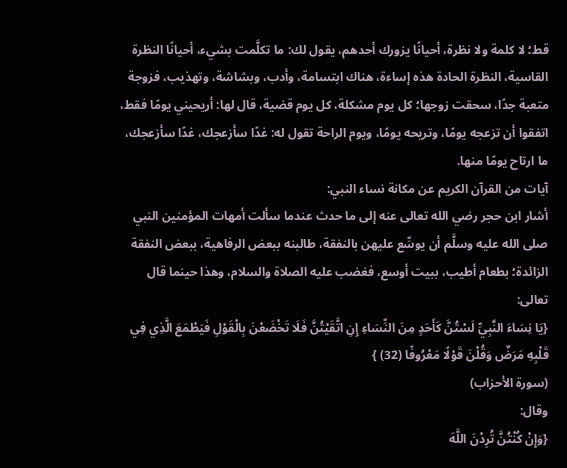قط؛ لا كلمة ولا نظرة، أحيانًا يزورك أحدهم، يقول لك: ما تكلَّمت بشيء، أحيانًا النظرة القاسية، النظرة الحادة هذه إساءة، هناك ابتسامة، وأدب، وبشاشة، وتهذيب، فزوجة متعبة جدًا، سحقت زوجها؛ كل يوم مشكلة، كل يوم قضية، قال لها: أريحيني يومًا فقط، اتفقوا أن تزعجه يومًا، وتريحه يومًا، ويوم الراحة تقول له: غدًا سأزعجك، غدًا سأزعجك، ما ارتاح يومًا منها.
آيات من القرآن الكريم عن مكانة نساء النبي:
أشار ابن حجر رضي الله تعالى عنه إلى ما حدث عندما سألت أمهات المؤمنين النبي صلى الله عليه وسلَّم أن يوسِّع عليهن بالنفقة، طالبنه ببعض الرفاهية، ببعض النفقة الزائدة؛ بطعام أطيب، ببيت أوسع، فغضب عليه الصلاة والسلام، وهذا حينما قال تعالى:
{يَا نِسَاءَ النَّبِيِّ لَسْتُنَّ كَأَحَدٍ مِنَ النِّسَاءِ إِنِ اتَّقَيْتُنَّ فَلَا تَخْضَعْنَ بِالْقَوْلِ فَيَطْمَعَ الَّذِي فِي قَلْبِهِ مَرَضٌ وَقُلْنَ قَوْلًا مَعْرُوفًا (32) }
(سورة الأحزاب)
وقال:
{وَإِنْ كُنْتُنَّ تُرِدْنَ اللَّهَ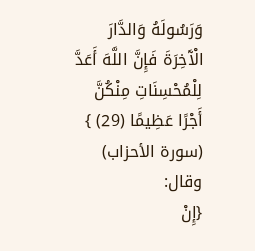وَرَسُولَهُ وَالدَّارَ الْآَخِرَةَ فَإِنَّ اللَّهَ أَعَدَّ لِلْمُحْسِنَاتِ مِنْكُنَّ أَجْرًا عَظِيمًا (29) }
(سورة الأحزاب)
وقال:
{إِنْ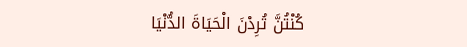كُنْتُنَّ تُرِدْنَ الْحَيَاةَ الدُّنْيَا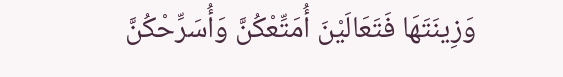وَزِينَتَهَا فَتَعَالَيْنَ أُمَتِّعْكُنَّ وَأُسَرِّحْكُنَّ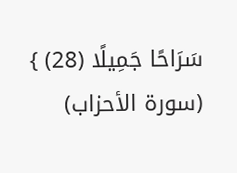سَرَاحًا جَمِيلًا (28) }
(سورة الأحزاب)